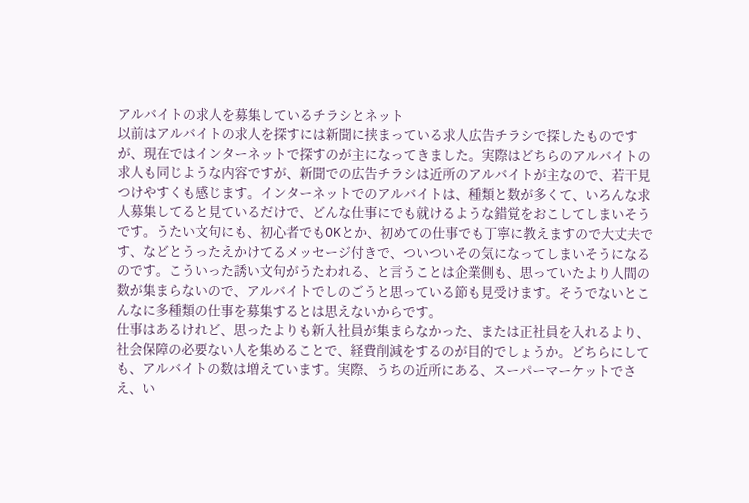アルバイトの求人を募集しているチラシとネット
以前はアルバイトの求人を探すには新聞に挟まっている求人広告チラシで探したものですが、現在ではインターネットで探すのが主になってきました。実際はどちらのアルバイトの求人も同じような内容ですが、新聞での広告チラシは近所のアルバイトが主なので、若干見つけやすくも感じます。インターネットでのアルバイトは、種類と数が多くて、いろんな求人募集してると見ているだけで、どんな仕事にでも就けるような錯覚をおこしてしまいそうです。うたい文句にも、初心者でもOKとか、初めての仕事でも丁寧に教えますので大丈夫です、などとうったえかけてるメッセージ付きで、ついついその気になってしまいそうになるのです。こういった誘い文句がうたわれる、と言うことは企業側も、思っていたより人間の数が集まらないので、アルバイトでしのごうと思っている節も見受けます。そうでないとこんなに多種類の仕事を募集するとは思えないからです。
仕事はあるけれど、思ったよりも新入社員が集まらなかった、または正社員を入れるより、社会保障の必要ない人を集めることで、経費削減をするのが目的でしょうか。どちらにしても、アルバイトの数は増えています。実際、うちの近所にある、スーパーマーケットでさえ、い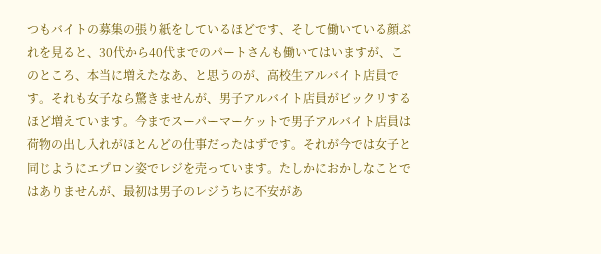つもバイトの募集の張り紙をしているほどです、そして働いている顔ぶれを見ると、30代から40代までのパートさんも働いてはいますが、このところ、本当に増えたなあ、と思うのが、高校生アルバイト店員です。それも女子なら驚きませんが、男子アルバイト店員がビックリするほど増えています。今までスーパーマーケットで男子アルバイト店員は荷物の出し入れがほとんどの仕事だったはずです。それが今では女子と同じようにエプロン姿でレジを売っています。たしかにおかしなことではありませんが、最初は男子のレジうちに不安があ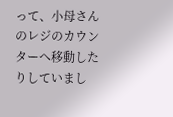って、小母さんのレジのカウンターへ移動したりしていまし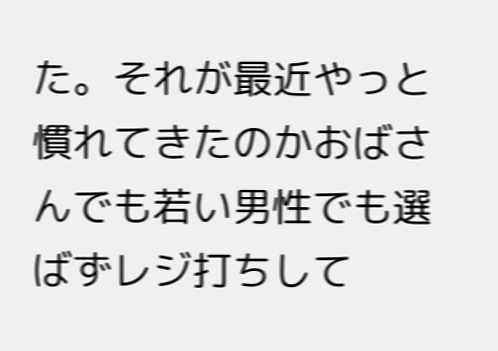た。それが最近やっと慣れてきたのかおばさんでも若い男性でも選ばずレジ打ちして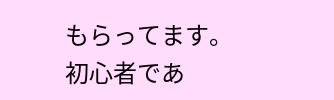もらってます。初心者であ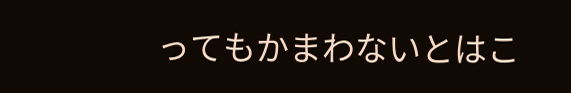ってもかまわないとはこ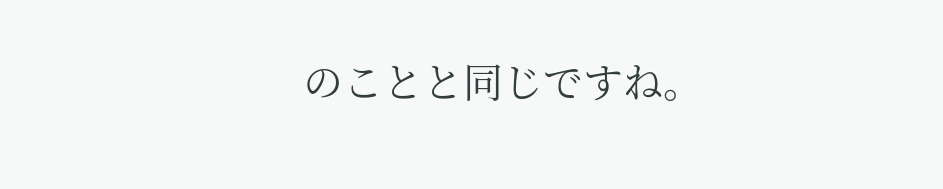のことと同じですね。